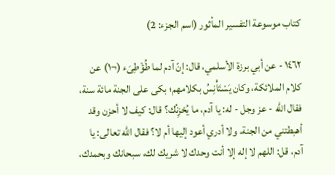كتاب موسوعة التفسير المأثور (اسم الجزء: 2)

١٤٦٢ - عن أبي برزة الأسلمي، قال: إنّ آدم لما طُؤْطِىَء (¬١) عن كلام الملائكة، وكان يَسْتَأْنِسُ بكلامهم؛ بكى على الجنة مائة سنة، فقال الله - عز وجل - له: يا آدم، ما يُحْزِنُك؟ قال: كيف لا أحزن وقد أهبطتني من الجنة، ولا أدري أعود إليها أم لا؟ فقال الله تعالى: يا آدم، قل: اللهم لا إله إلا أنت وحدك لا شريك لك، سبحانك وبحمدك،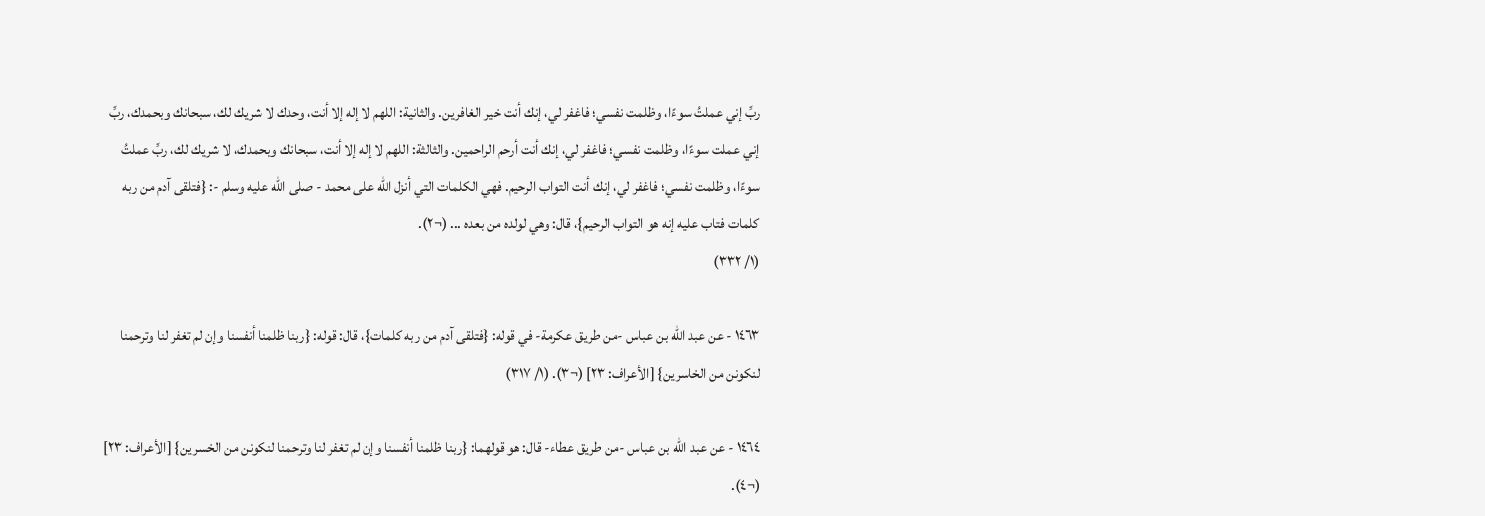ربِّ إني عملتُ سوءًا، وظلمت نفسي؛ فاغفر لي، إنك أنت خير الغافرين. والثانية: اللهم لا إله إلا أنت، وحدك لا شريك لك، سبحانك وبحمدك، ربِّ إني عملت سوءًا، وظلمت نفسي؛ فاغفر لي، إنك أنت أرحم الراحمين. والثالثة: اللهم لا إله إلا أنت، سبحانك وبحمدك، لا شريك لك، ربِّ عملتُ سوءًا، وظلمت نفسي؛ فاغفر لي، إنك أنت التواب الرحيم. فهي الكلمات التي أنزل الله على محمد - صلى الله عليه وسلم -: {فتلقى آدم من ربه كلمات فتاب عليه إنه هو التواب الرحيم}، قال: وهي لولده من بعده ... (¬٢).
(١/ ٣٣٢)

١٤٦٣ - عن عبد الله بن عباس -من طريق عكرمة- في قوله: {فتلقى آدم من ربه كلمات}، قال: قوله: {ربنا ظلمنا أنفسنا وإن لم تغفر لنا وترحمنا لنكونن من الخاسرين} [الأعراف: ٢٣] (¬٣). (١/ ٣١٧)

١٤٦٤ - عن عبد الله بن عباس -من طريق عطاء- قال: هو قولهما: {ربنا ظلمنا أنفسنا وإن لم تغفر لنا وترحمنا لنكونن من الخسرين} [الأعراف: ٢٣] (¬٤).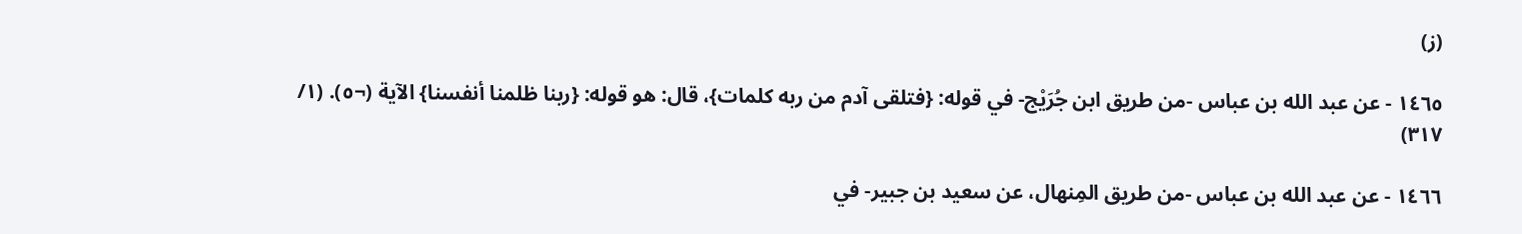(ز)

١٤٦٥ - عن عبد الله بن عباس -من طريق ابن جُرَيْج- في قوله: {فتلقى آدم من ربه كلمات}، قال: هو قوله: {ربنا ظلمنا أنفسنا} الآية (¬٥). (١/ ٣١٧)

١٤٦٦ - عن عبد الله بن عباس -من طريق المِنهال، عن سعيد بن جبير- في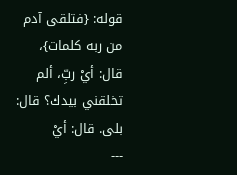قوله: {فتلقى آدم من ربه كلمات}، قال: أيْ ربِّ، ألم تخلقني بيدك؟ قال: بلى. قال: أيْ
---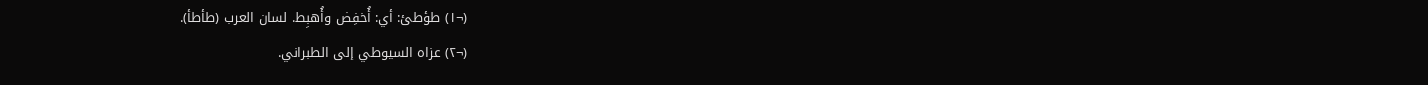(¬١) طؤطئ: أي: أُخفِض وأُهبِط. لسان العرب (طأطأ).
(¬٢) عزاه السيوطي إلى الطبراني.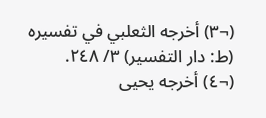(¬٣) أخرجه الثعلبي في تفسيره (ط: دار التفسير) ٣/ ٢٤٨.
(¬٤) أخرجه يحيى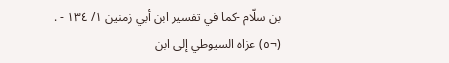بن سلّام -كما في تفسير ابن أبي زمنين ١/ ١٣٤ - .
(¬٥) عزاه السيوطي إلى ابن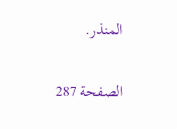المنذر.

الصفحة 287